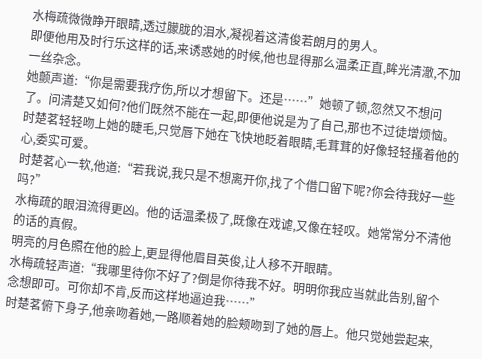水梅疏微微睁开眼睛,透过朦胧的泪水,凝视着这清俊若朗月的男人。
即便他用及时行乐这样的话,来诱惑她的时候,他也显得那么温柔正直,眸光清澈,不加一丝杂念。
她颤声道:“你是需要我疗伤,所以才想留下。还是……”她顿了顿,忽然又不想问了。问清楚又如何?他们既然不能在一起,即便他说是为了自己,那也不过徒增烦恼。
时楚茗轻轻吻上她的睫毛,只觉唇下她在飞快地眨着眼睛,毛茸茸的好像轻轻搔着他的心,委实可爱。
时楚茗心一软,他道:“若我说,我只是不想离开你,找了个借口留下呢?你会待我好一些吗?”
水梅疏的眼泪流得更凶。他的话温柔极了,既像在戏谑,又像在轻叹。她常常分不清他的话的真假。
明亮的月色照在他的脸上,更显得他眉目英俊,让人移不开眼睛。
水梅疏轻声道:“我哪里待你不好了?倒是你待我不好。明明你我应当就此告别,留个念想即可。可你却不肯,反而这样地逼迫我……”
时楚茗俯下身子,他亲吻着她,一路顺着她的脸颊吻到了她的唇上。他只觉她尝起来,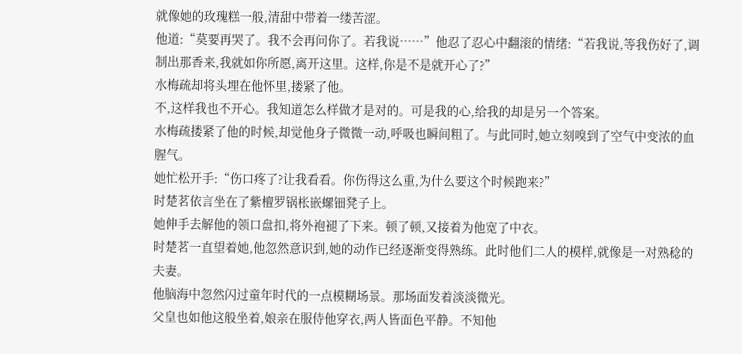就像她的玫瑰糕一般,清甜中带着一缕苦涩。
他道:“莫要再哭了。我不会再问你了。若我说……”他忍了忍心中翻滚的情绪:“若我说,等我伤好了,调制出那香来,我就如你所愿,离开这里。这样,你是不是就开心了?”
水梅疏却将头埋在他怀里,搂紧了他。
不,这样我也不开心。我知道怎么样做才是对的。可是我的心,给我的却是另一个答案。
水梅疏搂紧了他的时候,却觉他身子微微一动,呼吸也瞬间粗了。与此同时,她立刻嗅到了空气中变浓的血腥气。
她忙松开手:“伤口疼了?让我看看。你伤得这么重,为什么要这个时候跑来?”
时楚茗依言坐在了紫檀罗锅枨嵌螺钿凳子上。
她伸手去解他的领口盘扣,将外袍褪了下来。顿了顿,又接着为他宽了中衣。
时楚茗一直望着她,他忽然意识到,她的动作已经逐渐变得熟练。此时他们二人的模样,就像是一对熟稔的夫妻。
他脑海中忽然闪过童年时代的一点模糊场景。那场面发着淡淡微光。
父皇也如他这般坐着,娘亲在服侍他穿衣,两人皆面色平静。不知他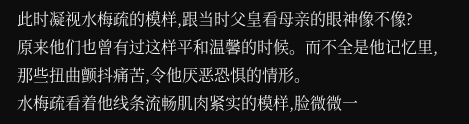此时凝视水梅疏的模样,跟当时父皇看母亲的眼神像不像?
原来他们也曾有过这样平和温馨的时候。而不全是他记忆里,那些扭曲颤抖痛苦,令他厌恶恐惧的情形。
水梅疏看着他线条流畅肌肉紧实的模样,脸微微一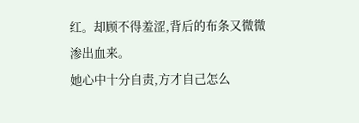红。却顾不得羞涩,背后的布条又微微渗出血来。
她心中十分自责,方才自己怎么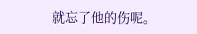就忘了他的伤呢。